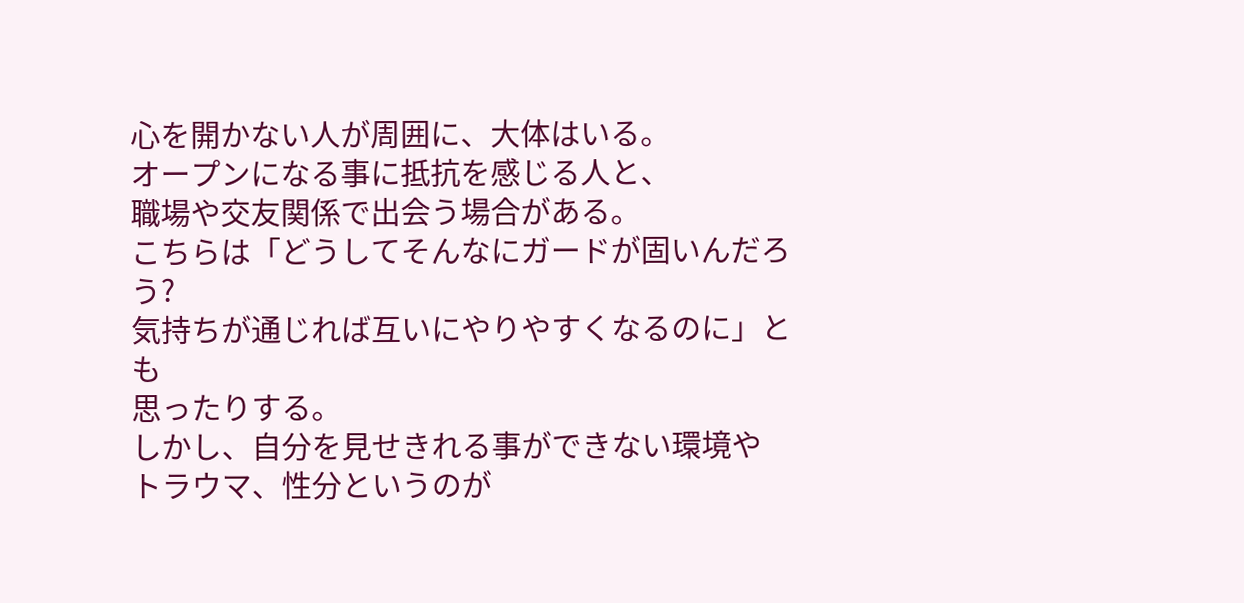心を開かない人が周囲に、大体はいる。
オープンになる事に抵抗を感じる人と、
職場や交友関係で出会う場合がある。
こちらは「どうしてそんなにガードが固いんだろう?
気持ちが通じれば互いにやりやすくなるのに」とも
思ったりする。
しかし、自分を見せきれる事ができない環境や
トラウマ、性分というのが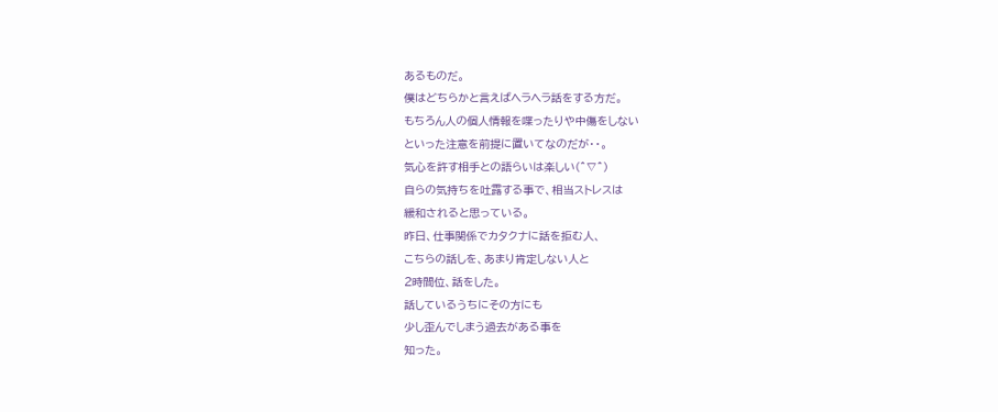あるものだ。
僕はどちらかと言えばヘラヘラ話をする方だ。
もちろん人の個人情報を喋ったりや中傷をしない
といった注意を前提に置いてなのだが・・。
気心を許す相手との語らいは楽しい(^∇^)
自らの気持ちを吐露する事で、相当ストレスは
緩和されると思っている。
昨日、仕事関係でカタクナに話を拒む人、
こちらの話しを、あまり肯定しない人と
2時間位、話をした。
話しているうちにその方にも
少し歪んでしまう過去がある事を
知った。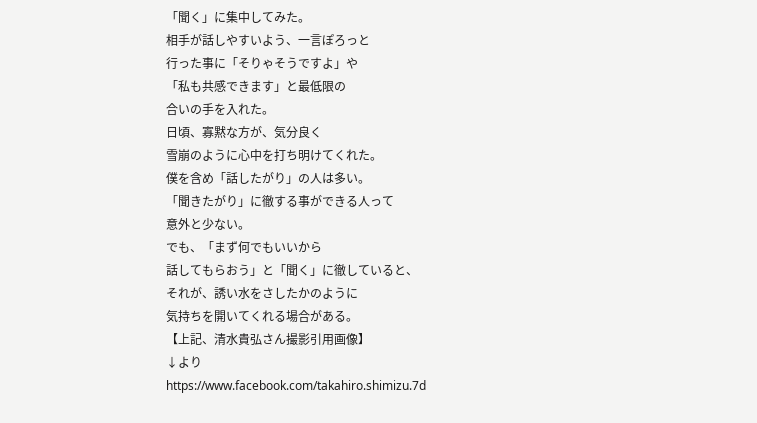「聞く」に集中してみた。
相手が話しやすいよう、一言ぽろっと
行った事に「そりゃそうですよ」や
「私も共感できます」と最低限の
合いの手を入れた。
日頃、寡黙な方が、気分良く
雪崩のように心中を打ち明けてくれた。
僕を含め「話したがり」の人は多い。
「聞きたがり」に徹する事ができる人って
意外と少ない。
でも、「まず何でもいいから
話してもらおう」と「聞く」に徹していると、
それが、誘い水をさしたかのように
気持ちを開いてくれる場合がある。
【上記、清水貴弘さん撮影引用画像】
↓より
https://www.facebook.com/takahiro.shimizu.7d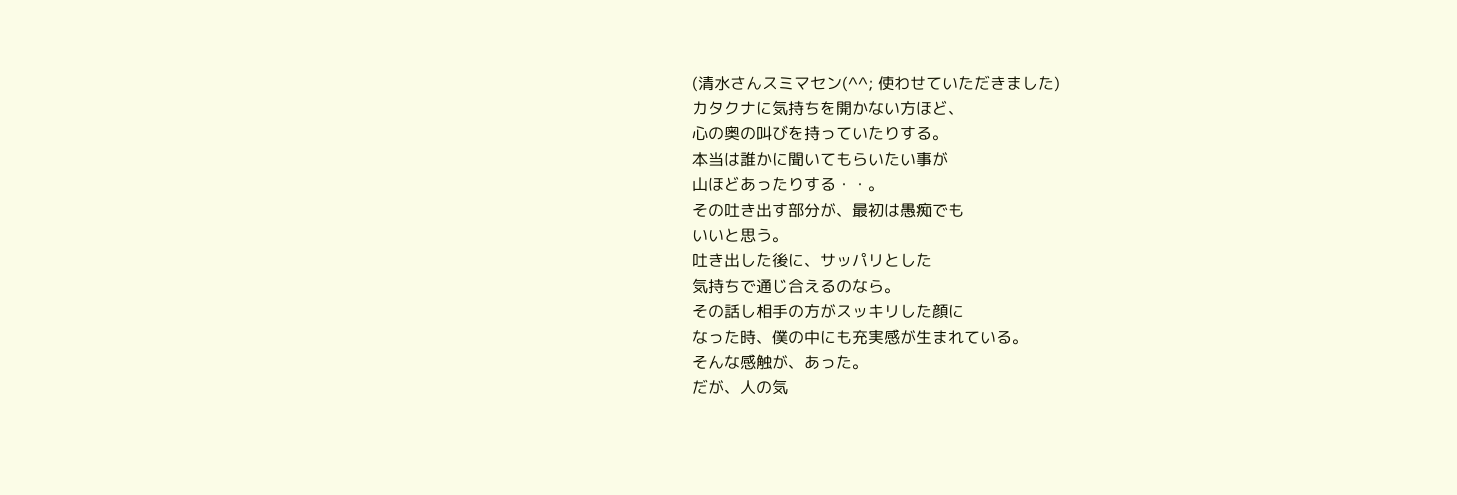(清水さんスミマセン(^^; 使わせていただきました)
カタクナに気持ちを開かない方ほど、
心の奥の叫びを持っていたりする。
本当は誰かに聞いてもらいたい事が
山ほどあったりする・・。
その吐き出す部分が、最初は愚痴でも
いいと思う。
吐き出した後に、サッパリとした
気持ちで通じ合えるのなら。
その話し相手の方がスッキリした顔に
なった時、僕の中にも充実感が生まれている。
そんな感触が、あった。
だが、人の気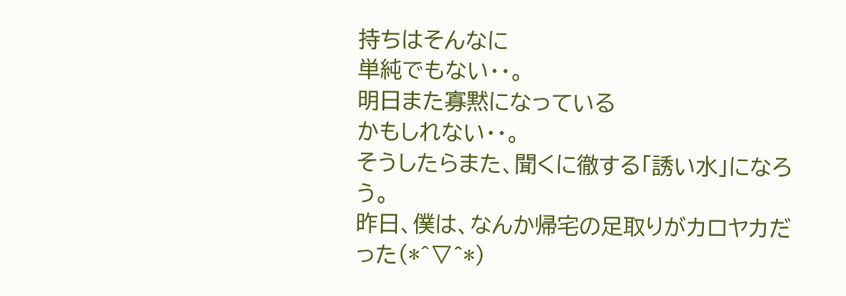持ちはそんなに
単純でもない・・。
明日また寡黙になっている
かもしれない・・。
そうしたらまた、聞くに徹する「誘い水」になろう。
昨日、僕は、なんか帰宅の足取りがカロヤカだった(*^▽^*)